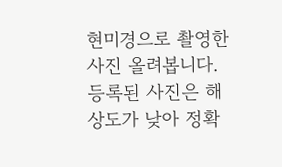현미경으로 촬영한 사진 올려봅니다.
등록된 사진은 해상도가 낮아 정확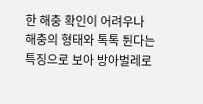한 해충 확인이 어려우나
해충의 형태와 톡톡 튄다는 특징으로 보아 방아벌레로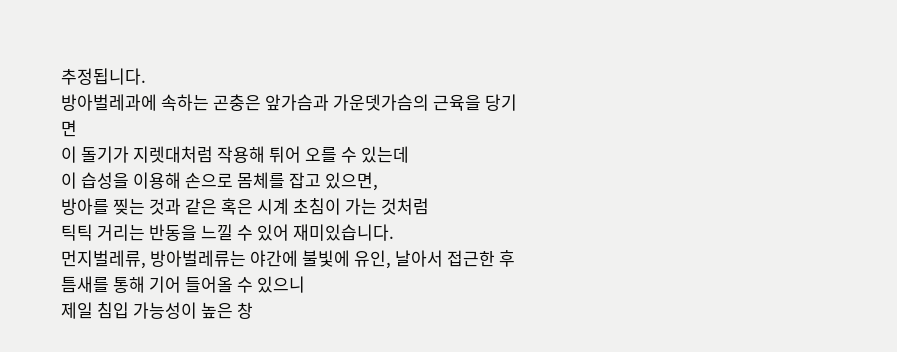추정됩니다.
방아벌레과에 속하는 곤충은 앞가슴과 가운뎃가슴의 근육을 당기면
이 돌기가 지렛대처럼 작용해 튀어 오를 수 있는데
이 습성을 이용해 손으로 몸체를 잡고 있으면,
방아를 찢는 것과 같은 혹은 시계 초침이 가는 것처럼
틱틱 거리는 반동을 느낄 수 있어 재미있습니다.
먼지벌레류, 방아벌레류는 야간에 불빛에 유인, 날아서 접근한 후 틈새를 통해 기어 들어올 수 있으니
제일 침입 가능성이 높은 창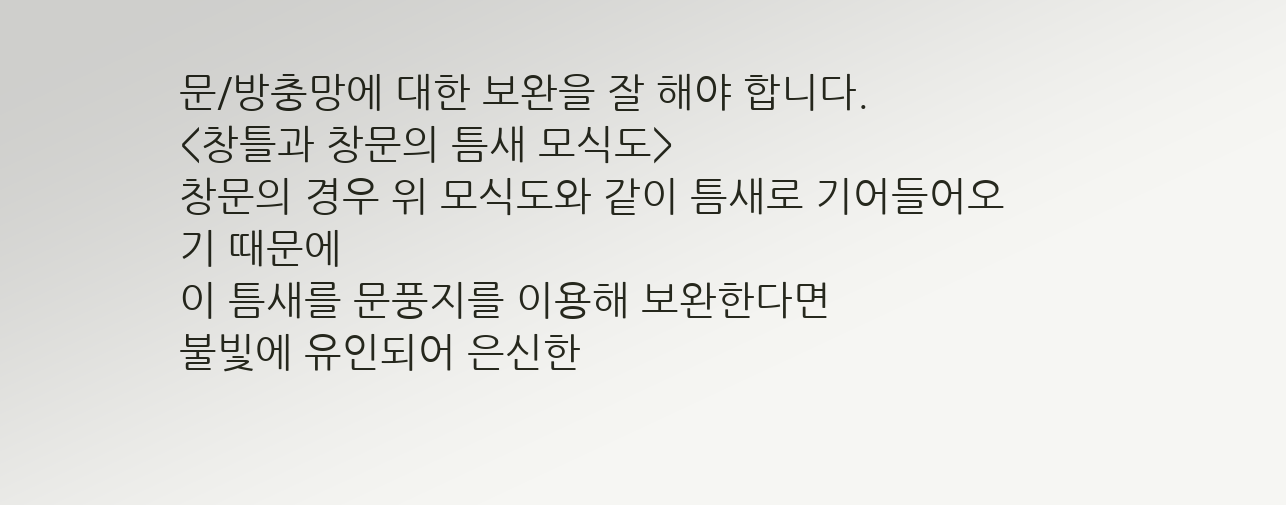문/방충망에 대한 보완을 잘 해야 합니다.
<창틀과 창문의 틈새 모식도>
창문의 경우 위 모식도와 같이 틈새로 기어들어오기 때문에
이 틈새를 문풍지를 이용해 보완한다면
불빛에 유인되어 은신한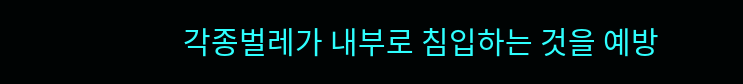각종벌레가 내부로 침입하는 것을 예방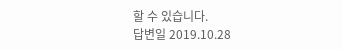할 수 있습니다.
답변일 2019.10.28